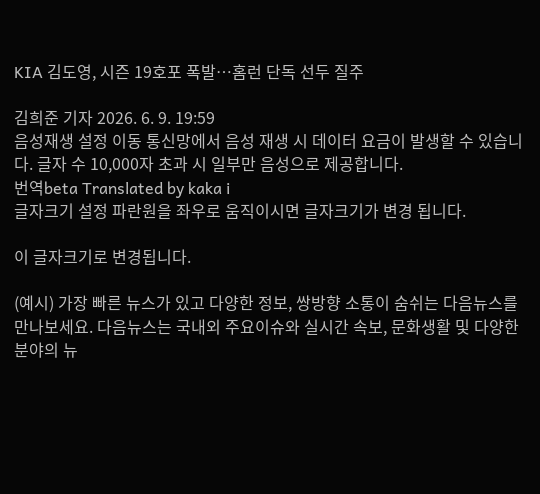KIA 김도영, 시즌 19호포 폭발…홈런 단독 선두 질주

김희준 기자 2026. 6. 9. 19:59
음성재생 설정 이동 통신망에서 음성 재생 시 데이터 요금이 발생할 수 있습니다. 글자 수 10,000자 초과 시 일부만 음성으로 제공합니다.
번역beta Translated by kaka i
글자크기 설정 파란원을 좌우로 움직이시면 글자크기가 변경 됩니다.

이 글자크기로 변경됩니다.

(예시) 가장 빠른 뉴스가 있고 다양한 정보, 쌍방향 소통이 숨쉬는 다음뉴스를 만나보세요. 다음뉴스는 국내외 주요이슈와 실시간 속보, 문화생활 및 다양한 분야의 뉴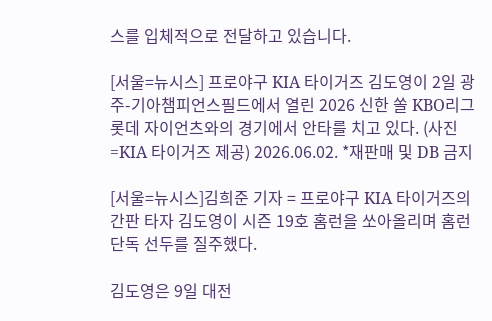스를 입체적으로 전달하고 있습니다.

[서울=뉴시스] 프로야구 KIA 타이거즈 김도영이 2일 광주-기아챔피언스필드에서 열린 2026 신한 쏠 KBO리그 롯데 자이언츠와의 경기에서 안타를 치고 있다. (사진=KIA 타이거즈 제공) 2026.06.02. *재판매 및 DB 금지

[서울=뉴시스]김희준 기자 = 프로야구 KIA 타이거즈의 간판 타자 김도영이 시즌 19호 홈런을 쏘아올리며 홈런 단독 선두를 질주했다.

김도영은 9일 대전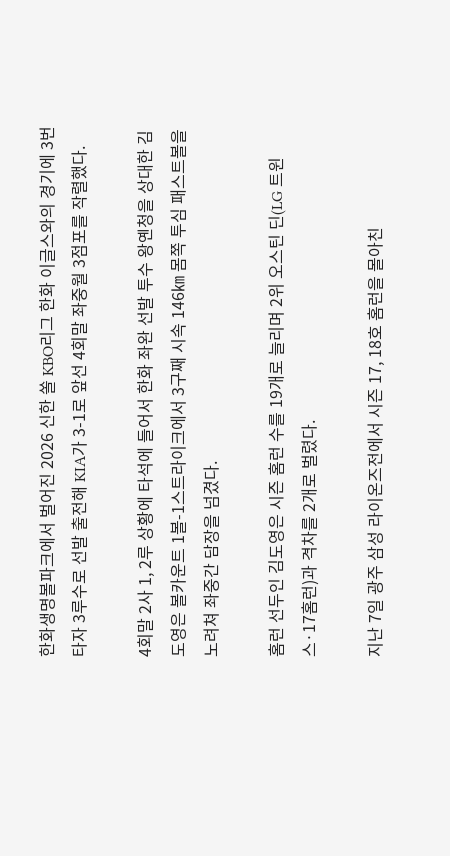한화생명볼파크에서 벌어진 2026 신한 쏠 KBO리그 한화 이글스와의 경기에 3번 타자 3루수로 선발 출전해 KIA가 3-1로 앞선 4회말 좌중월 3점포를 작렬했다.

4회말 2사 1, 2루 상황에 타석에 들어서 한화 좌완 선발 투수 왕옌청을 상대한 김도영은 볼카운트 1볼-1스트라이크에서 3구째 시속 146㎞ 몸쪽 투심 패스트볼을 노려쳐 좌중간 담장을 넘겼다.

홈런 선두인 김도영은 시즌 홈런 수를 19개로 늘리며 2위 오스틴 딘(LG 트윈스·17홈런)과 격차를 2개로 벌렸다.

지난 7일 광주 삼성 라이온즈전에서 시즌 17, 18호 홈런을 몰아친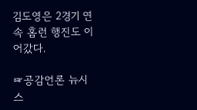김도영은 2경기 연속 홈런 행진도 이어갔다.

☞공감언론 뉴시스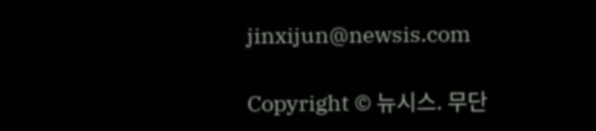jinxijun@newsis.com

Copyright © 뉴시스. 무단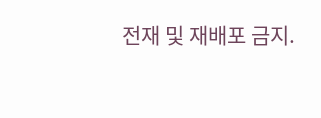전재 및 재배포 금지.